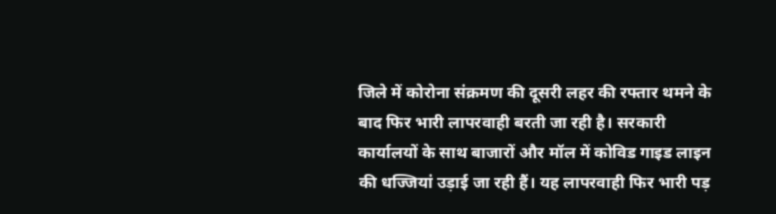जिले में कोरोना संक्रमण की दूसरी लहर की रफ्तार थमने के बाद फिर भारी लापरवाही बरती जा रही है। सरकारी कार्यालयों के साथ बाजारों और मॉल में कोविड गाइड लाइन की धज्जियां उड़ाई जा रही हैं। यह लापरवाही फिर भारी पड़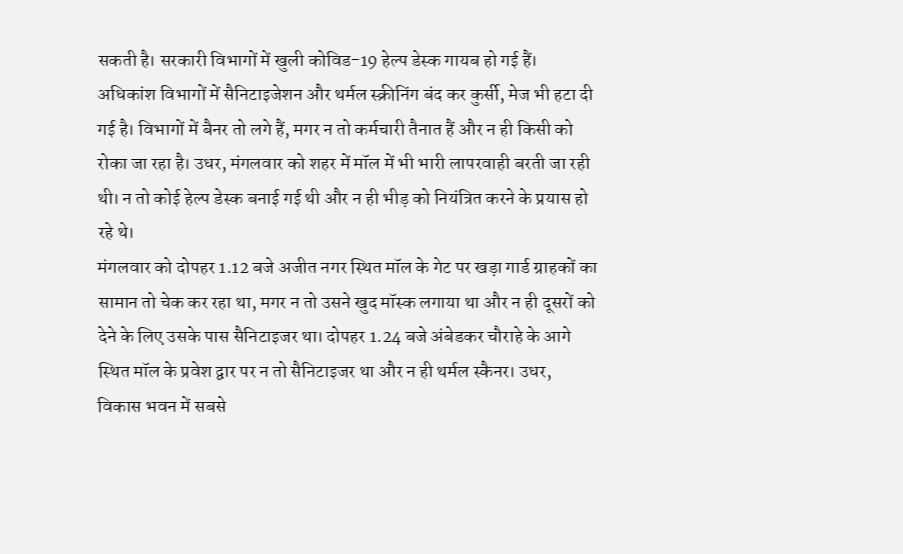सकती है। सरकारी विभागों में खुली कोविड-19 हेल्प डेस्क गायब हो गई हैं।
अधिकांश विभागों में सैनिटाइजेशन और थर्मल स्क्रीनिंग बंद कर कुर्सी, मेज भी हटा दी गई है। विभागों में बैनर तो लगे हैं, मगर न तो कर्मचारी तैनात हैं और न ही किसी को रोका जा रहा है। उधर, मंगलवार को शहर में मॉल में भी भारी लापरवाही बरती जा रही थी। न तो कोई हेल्प डेस्क बनाई गई थी और न ही भीड़ को नियंत्रित करने के प्रयास हो रहे थे।
मंगलवार को दोपहर 1.12 बजे अजीत नगर स्थित मॉल के गेट पर खड़ा गार्ड ग्राहकों का सामान तो चेक कर रहा था, मगर न तो उसने खुद मॉस्क लगाया था और न ही दूसरों को देने के लिए उसके पास सैनिटाइजर था। दोपहर 1.24 बजे अंबेडकर चौराहे के आगे स्थित मॉल के प्रवेश द्वार पर न तो सैनिटाइजर था और न ही थर्मल स्कैनर। उधर, विकास भवन में सबसे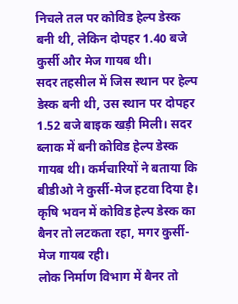निचले तल पर कोविड हेल्प डेस्क बनी थी, लेकिन दोपहर 1.40 बजे कुर्सी और मेज गायब थी।
सदर तहसील में जिस स्थान पर हेल्प डेस्क बनी थी, उस स्थान पर दोपहर 1.52 बजे बाइक खड़ी मिली। सदर ब्लाक में बनी कोविड हेल्प डेस्क गायब थी। कर्मचारियों ने बताया कि बीडीओ ने कुर्सी-मेज हटवा दिया है। कृषि भवन में कोविड हेल्प डेस्क का बैनर तो लटकता रहा, मगर कुर्सी-मेज गायब रही।
लोक निर्माण विभाग में बैनर तो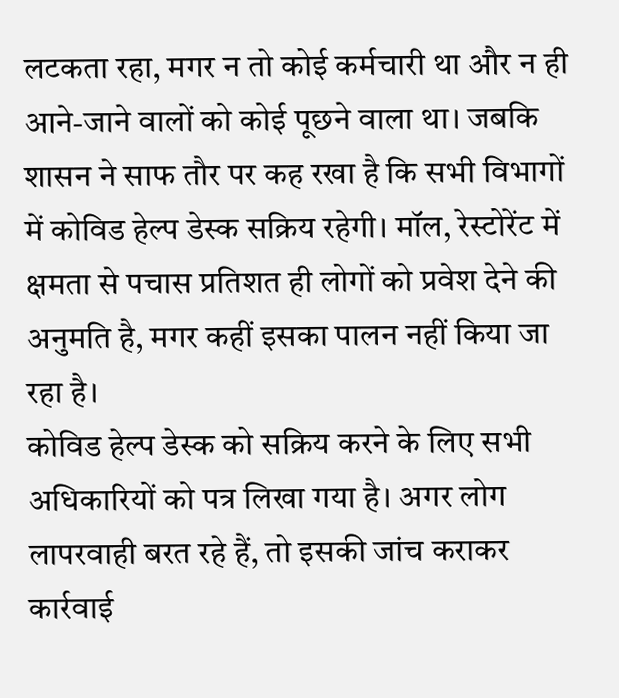लटकता रहा, मगर न तो कोई कर्मचारी था और न ही आने-जाने वालों को कोई पूछने वाला था। जबकि शासन ने साफ तौर पर कह रखा है कि सभी विभागों में कोविड हेल्प डेस्क सक्रिय रहेगी। मॉल, रेस्टोरेंट में क्षमता से पचास प्रतिशत ही लोगों को प्रवेश देने की अनुमति है, मगर कहीं इसका पालन नहीं किया जा रहा है।
कोविड हेल्प डेस्क को सक्रिय करने के लिए सभी अधिकारियों को पत्र लिखा गया है। अगर लोग लापरवाही बरत रहे हैं, तो इसकी जांच कराकर कार्रवाई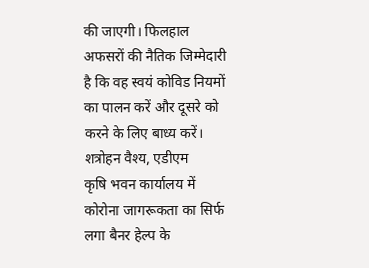की जाएगी। फिलहाल अफसरों की नैतिक जिम्मेदारी है कि वह स्वयं कोविड नियमों का पालन करें और दूसरे को करने के लिए बाध्य करें। शत्रोहन वैश्य, एडीएम
कृषि भवन कार्यालय में कोरोना जागरूकता का सिर्फ लगा बैनर हेल्प के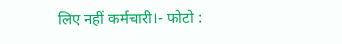लिए नहीं कर्मचारी।- फोटो :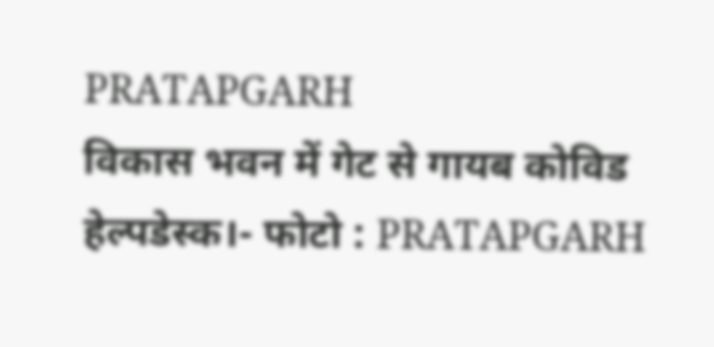PRATAPGARH
विकास भवन में गेट से गायब कोविड हेल्पडेस्क।- फोटो : PRATAPGARH